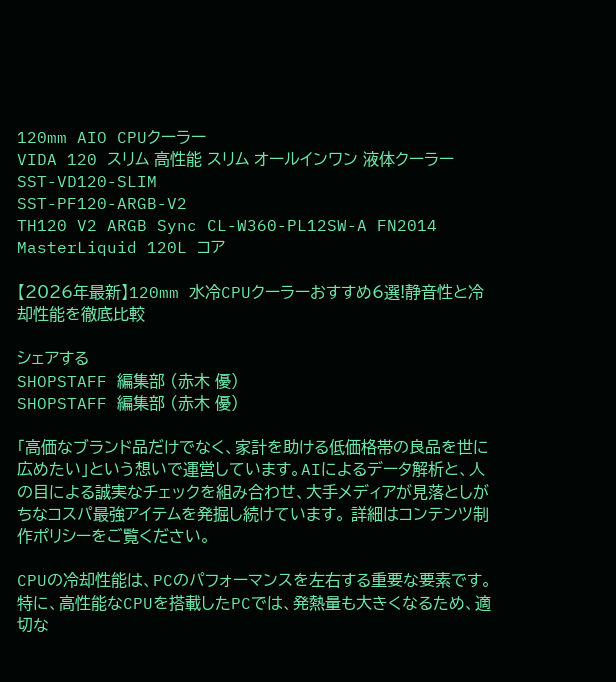120mm AIO CPUクーラー
VIDA 120 スリム 高性能 スリム オールインワン 液体クーラー SST-VD120-SLIM
SST-PF120-ARGB-V2
TH120 V2 ARGB Sync CL-W360-PL12SW-A FN2014
MasterLiquid 120L コア

【2026年最新】120mm 水冷CPUクーラーおすすめ6選!静音性と冷却性能を徹底比較

シェアする
SHOPSTAFF 編集部 (赤木 優)
SHOPSTAFF 編集部 (赤木 優)

「高価なブランド品だけでなく、家計を助ける低価格帯の良品を世に広めたい」という想いで運営しています。AIによるデータ解析と、人の目による誠実なチェックを組み合わせ、大手メディアが見落としがちなコスパ最強アイテムを発掘し続けています。 詳細はコンテンツ制作ポリシーをご覧ください。

CPUの冷却性能は、PCのパフォーマンスを左右する重要な要素です。特に、高性能なCPUを搭載したPCでは、発熱量も大きくなるため、適切な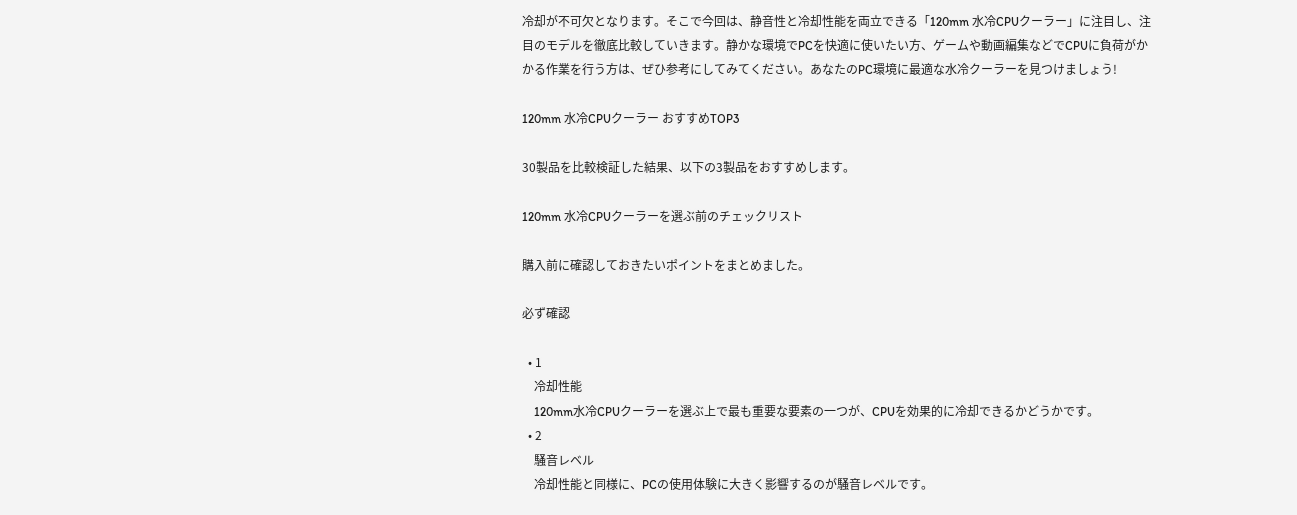冷却が不可欠となります。そこで今回は、静音性と冷却性能を両立できる「120mm 水冷CPUクーラー」に注目し、注目のモデルを徹底比較していきます。静かな環境でPCを快適に使いたい方、ゲームや動画編集などでCPUに負荷がかかる作業を行う方は、ぜひ参考にしてみてください。あなたのPC環境に最適な水冷クーラーを見つけましょう!

120mm 水冷CPUクーラー おすすめTOP3

30製品を比較検証した結果、以下の3製品をおすすめします。

120mm 水冷CPUクーラーを選ぶ前のチェックリスト

購入前に確認しておきたいポイントをまとめました。

必ず確認

  • 1
    冷却性能
    120mm水冷CPUクーラーを選ぶ上で最も重要な要素の一つが、CPUを効果的に冷却できるかどうかです。
  • 2
    騒音レベル
    冷却性能と同様に、PCの使用体験に大きく影響するのが騒音レベルです。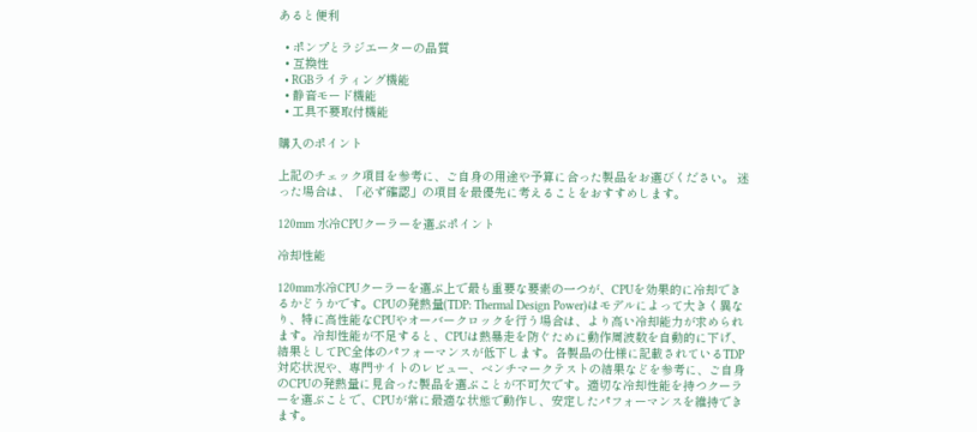あると便利

  • ポンプとラジエーターの品質
  • 互換性
  • RGBライティング機能
  • 静音モード機能
  • 工具不要取付機能

購入のポイント

上記のチェック項目を参考に、ご自身の用途や予算に合った製品をお選びください。 迷った場合は、「必ず確認」の項目を最優先に考えることをおすすめします。

120mm 水冷CPUクーラーを選ぶポイント

冷却性能

120mm水冷CPUクーラーを選ぶ上で最も重要な要素の一つが、CPUを効果的に冷却できるかどうかです。CPUの発熱量(TDP: Thermal Design Power)はモデルによって大きく異なり、特に高性能なCPUやオーバークロックを行う場合は、より高い冷却能力が求められます。冷却性能が不足すると、CPUは熱暴走を防ぐために動作周波数を自動的に下げ、結果としてPC全体のパフォーマンスが低下します。各製品の仕様に記載されているTDP対応状況や、専門サイトのレビュー、ベンチマークテストの結果などを参考に、ご自身のCPUの発熱量に見合った製品を選ぶことが不可欠です。適切な冷却性能を持つクーラーを選ぶことで、CPUが常に最適な状態で動作し、安定したパフォーマンスを維持できます。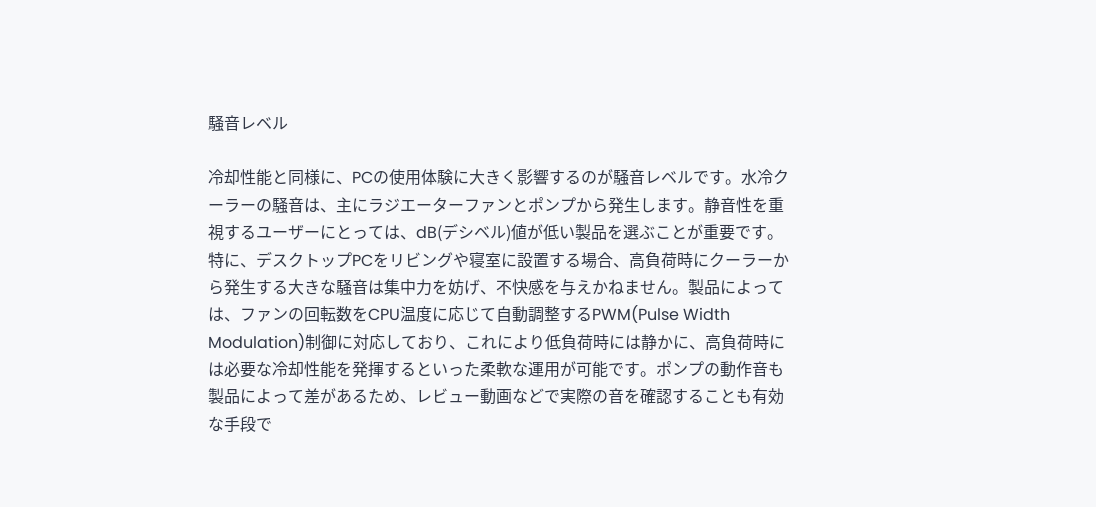騒音レベル

冷却性能と同様に、PCの使用体験に大きく影響するのが騒音レベルです。水冷クーラーの騒音は、主にラジエーターファンとポンプから発生します。静音性を重視するユーザーにとっては、dB(デシベル)値が低い製品を選ぶことが重要です。特に、デスクトップPCをリビングや寝室に設置する場合、高負荷時にクーラーから発生する大きな騒音は集中力を妨げ、不快感を与えかねません。製品によっては、ファンの回転数をCPU温度に応じて自動調整するPWM(Pulse Width Modulation)制御に対応しており、これにより低負荷時には静かに、高負荷時には必要な冷却性能を発揮するといった柔軟な運用が可能です。ポンプの動作音も製品によって差があるため、レビュー動画などで実際の音を確認することも有効な手段で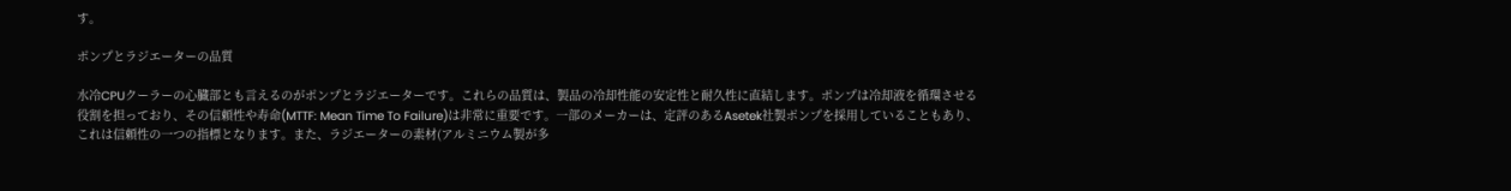す。

ポンプとラジエーターの品質

水冷CPUクーラーの心臓部とも言えるのがポンプとラジエーターです。これらの品質は、製品の冷却性能の安定性と耐久性に直結します。ポンプは冷却液を循環させる役割を担っており、その信頼性や寿命(MTTF: Mean Time To Failure)は非常に重要です。一部のメーカーは、定評のあるAsetek社製ポンプを採用していることもあり、これは信頼性の一つの指標となります。また、ラジエーターの素材(アルミニウム製が多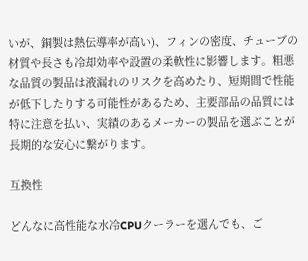いが、銅製は熱伝導率が高い)、フィンの密度、チューブの材質や長さも冷却効率や設置の柔軟性に影響します。粗悪な品質の製品は液漏れのリスクを高めたり、短期間で性能が低下したりする可能性があるため、主要部品の品質には特に注意を払い、実績のあるメーカーの製品を選ぶことが長期的な安心に繋がります。

互換性

どんなに高性能な水冷CPUクーラーを選んでも、ご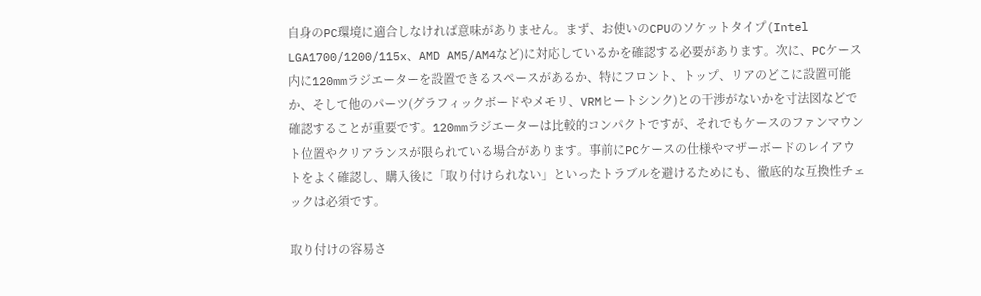自身のPC環境に適合しなければ意味がありません。まず、お使いのCPUのソケットタイプ(Intel LGA1700/1200/115x、AMD AM5/AM4など)に対応しているかを確認する必要があります。次に、PCケース内に120mmラジエーターを設置できるスペースがあるか、特にフロント、トップ、リアのどこに設置可能か、そして他のパーツ(グラフィックボードやメモリ、VRMヒートシンク)との干渉がないかを寸法図などで確認することが重要です。120mmラジエーターは比較的コンパクトですが、それでもケースのファンマウント位置やクリアランスが限られている場合があります。事前にPCケースの仕様やマザーボードのレイアウトをよく確認し、購入後に「取り付けられない」といったトラブルを避けるためにも、徹底的な互換性チェックは必須です。

取り付けの容易さ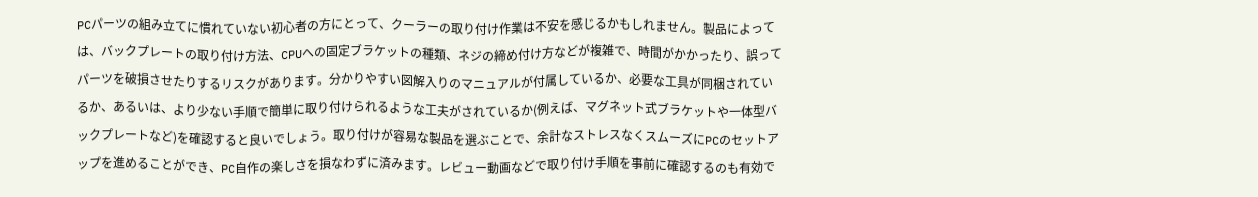PCパーツの組み立てに慣れていない初心者の方にとって、クーラーの取り付け作業は不安を感じるかもしれません。製品によっては、バックプレートの取り付け方法、CPUへの固定ブラケットの種類、ネジの締め付け方などが複雑で、時間がかかったり、誤ってパーツを破損させたりするリスクがあります。分かりやすい図解入りのマニュアルが付属しているか、必要な工具が同梱されているか、あるいは、より少ない手順で簡単に取り付けられるような工夫がされているか(例えば、マグネット式ブラケットや一体型バックプレートなど)を確認すると良いでしょう。取り付けが容易な製品を選ぶことで、余計なストレスなくスムーズにPCのセットアップを進めることができ、PC自作の楽しさを損なわずに済みます。レビュー動画などで取り付け手順を事前に確認するのも有効で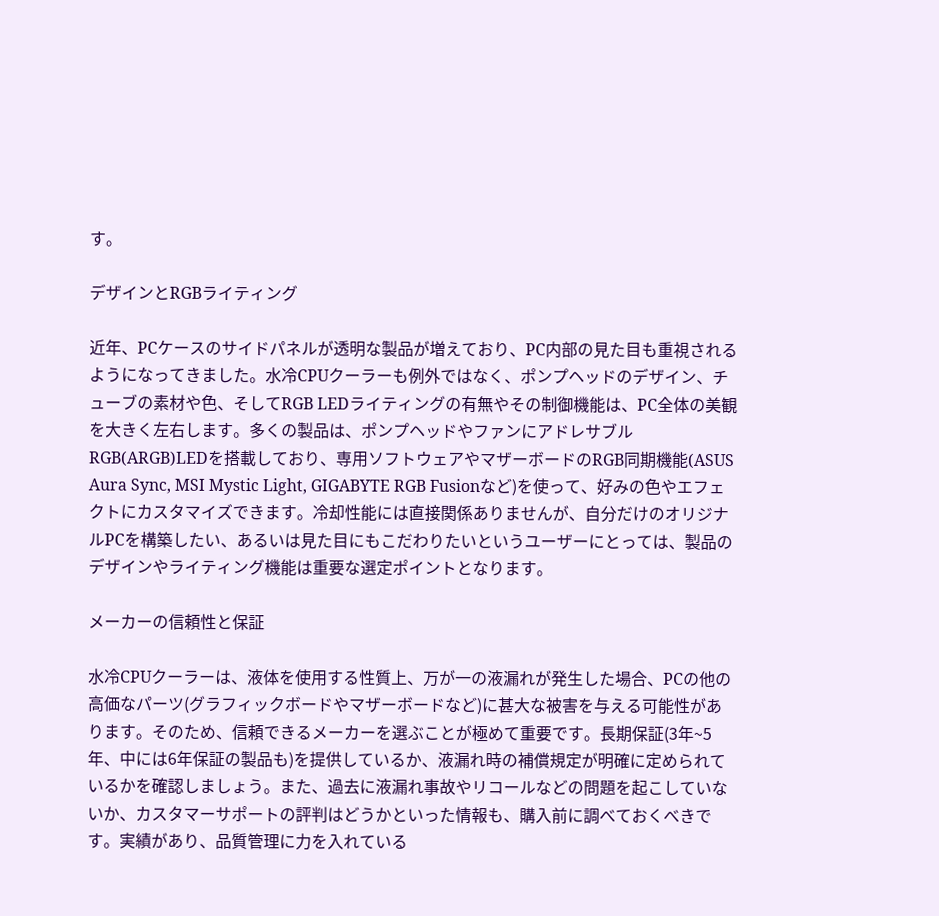す。

デザインとRGBライティング

近年、PCケースのサイドパネルが透明な製品が増えており、PC内部の見た目も重視されるようになってきました。水冷CPUクーラーも例外ではなく、ポンプヘッドのデザイン、チューブの素材や色、そしてRGB LEDライティングの有無やその制御機能は、PC全体の美観を大きく左右します。多くの製品は、ポンプヘッドやファンにアドレサブルRGB(ARGB)LEDを搭載しており、専用ソフトウェアやマザーボードのRGB同期機能(ASUS Aura Sync, MSI Mystic Light, GIGABYTE RGB Fusionなど)を使って、好みの色やエフェクトにカスタマイズできます。冷却性能には直接関係ありませんが、自分だけのオリジナルPCを構築したい、あるいは見た目にもこだわりたいというユーザーにとっては、製品のデザインやライティング機能は重要な選定ポイントとなります。

メーカーの信頼性と保証

水冷CPUクーラーは、液体を使用する性質上、万が一の液漏れが発生した場合、PCの他の高価なパーツ(グラフィックボードやマザーボードなど)に甚大な被害を与える可能性があります。そのため、信頼できるメーカーを選ぶことが極めて重要です。長期保証(3年~5年、中には6年保証の製品も)を提供しているか、液漏れ時の補償規定が明確に定められているかを確認しましょう。また、過去に液漏れ事故やリコールなどの問題を起こしていないか、カスタマーサポートの評判はどうかといった情報も、購入前に調べておくべきです。実績があり、品質管理に力を入れている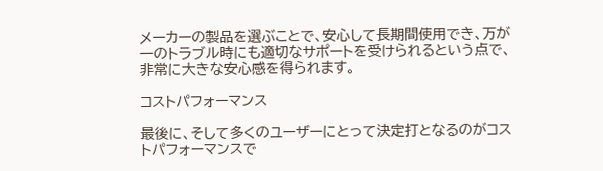メーカーの製品を選ぶことで、安心して長期間使用でき、万が一のトラブル時にも適切なサポートを受けられるという点で、非常に大きな安心感を得られます。

コストパフォーマンス

最後に、そして多くのユーザーにとって決定打となるのがコストパフォーマンスで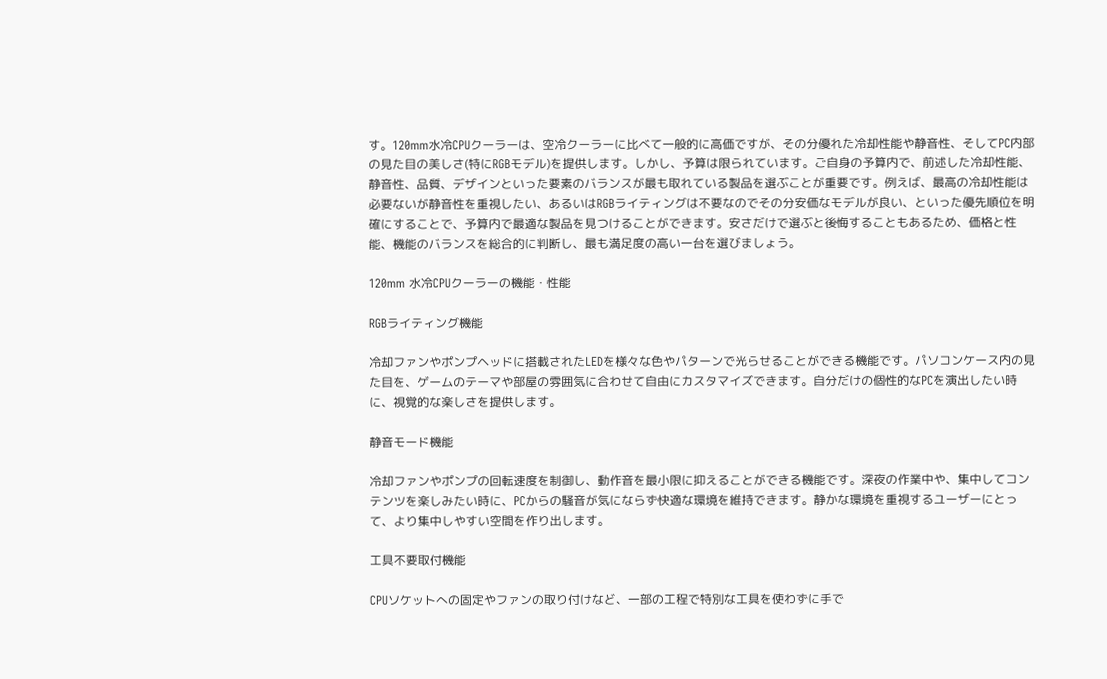す。120mm水冷CPUクーラーは、空冷クーラーに比べて一般的に高価ですが、その分優れた冷却性能や静音性、そしてPC内部の見た目の美しさ(特にRGBモデル)を提供します。しかし、予算は限られています。ご自身の予算内で、前述した冷却性能、静音性、品質、デザインといった要素のバランスが最も取れている製品を選ぶことが重要です。例えば、最高の冷却性能は必要ないが静音性を重視したい、あるいはRGBライティングは不要なのでその分安価なモデルが良い、といった優先順位を明確にすることで、予算内で最適な製品を見つけることができます。安さだけで選ぶと後悔することもあるため、価格と性能、機能のバランスを総合的に判断し、最も満足度の高い一台を選びましょう。

120mm 水冷CPUクーラーの機能・性能

RGBライティング機能

冷却ファンやポンプヘッドに搭載されたLEDを様々な色やパターンで光らせることができる機能です。パソコンケース内の見た目を、ゲームのテーマや部屋の雰囲気に合わせて自由にカスタマイズできます。自分だけの個性的なPCを演出したい時に、視覚的な楽しさを提供します。

静音モード機能

冷却ファンやポンプの回転速度を制御し、動作音を最小限に抑えることができる機能です。深夜の作業中や、集中してコンテンツを楽しみたい時に、PCからの騒音が気にならず快適な環境を維持できます。静かな環境を重視するユーザーにとって、より集中しやすい空間を作り出します。

工具不要取付機能

CPUソケットへの固定やファンの取り付けなど、一部の工程で特別な工具を使わずに手で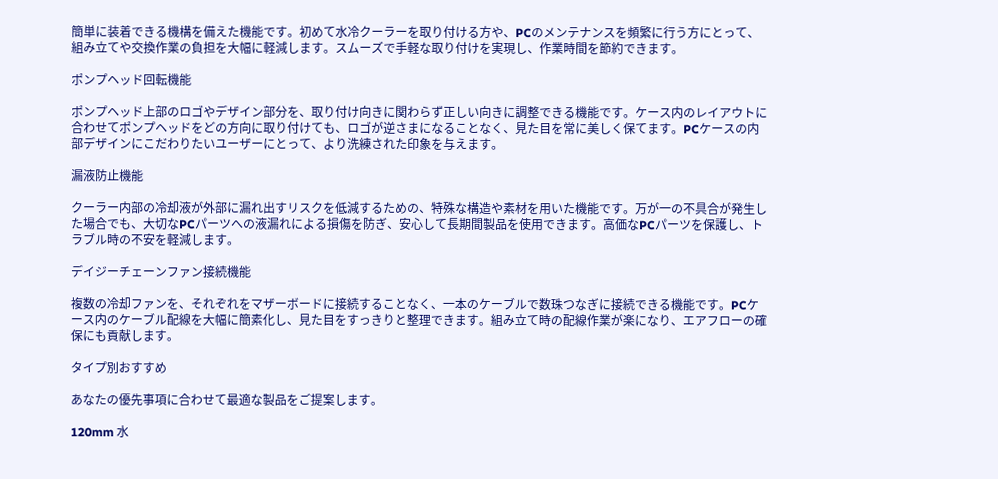簡単に装着できる機構を備えた機能です。初めて水冷クーラーを取り付ける方や、PCのメンテナンスを頻繁に行う方にとって、組み立てや交換作業の負担を大幅に軽減します。スムーズで手軽な取り付けを実現し、作業時間を節約できます。

ポンプヘッド回転機能

ポンプヘッド上部のロゴやデザイン部分を、取り付け向きに関わらず正しい向きに調整できる機能です。ケース内のレイアウトに合わせてポンプヘッドをどの方向に取り付けても、ロゴが逆さまになることなく、見た目を常に美しく保てます。PCケースの内部デザインにこだわりたいユーザーにとって、より洗練された印象を与えます。

漏液防止機能

クーラー内部の冷却液が外部に漏れ出すリスクを低減するための、特殊な構造や素材を用いた機能です。万が一の不具合が発生した場合でも、大切なPCパーツへの液漏れによる損傷を防ぎ、安心して長期間製品を使用できます。高価なPCパーツを保護し、トラブル時の不安を軽減します。

デイジーチェーンファン接続機能

複数の冷却ファンを、それぞれをマザーボードに接続することなく、一本のケーブルで数珠つなぎに接続できる機能です。PCケース内のケーブル配線を大幅に簡素化し、見た目をすっきりと整理できます。組み立て時の配線作業が楽になり、エアフローの確保にも貢献します。

タイプ別おすすめ

あなたの優先事項に合わせて最適な製品をご提案します。

120mm 水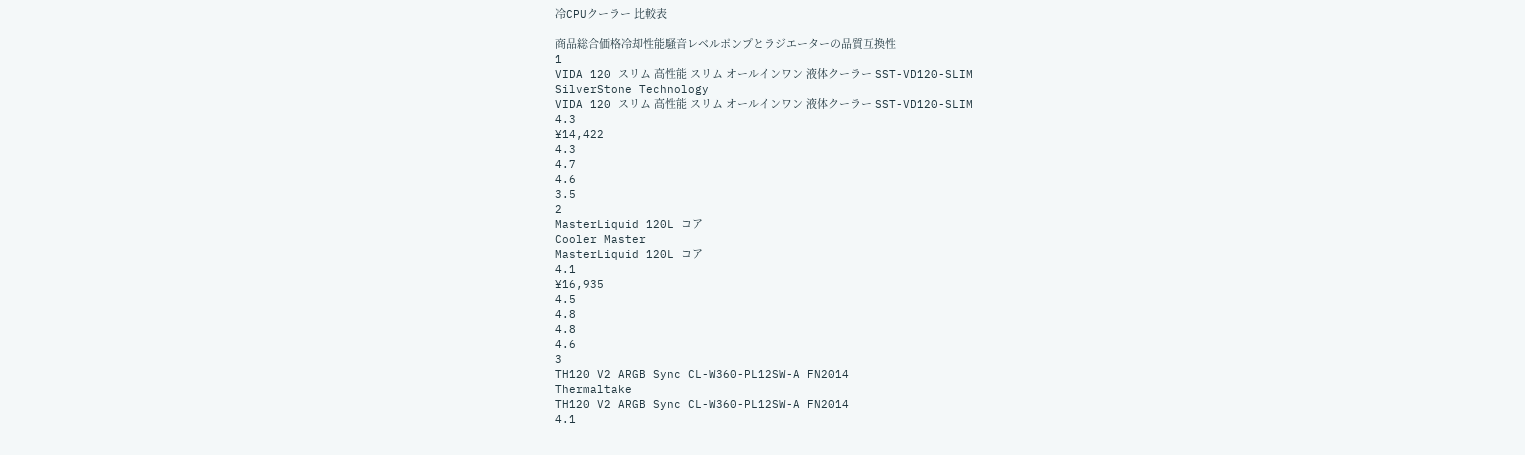冷CPUクーラー 比較表

商品総合価格冷却性能騒音レベルポンプとラジエーターの品質互換性
1
VIDA 120 スリム 高性能 スリム オールインワン 液体クーラー SST-VD120-SLIM
SilverStone Technology
VIDA 120 スリム 高性能 スリム オールインワン 液体クーラー SST-VD120-SLIM
4.3
¥14,422
4.3
4.7
4.6
3.5
2
MasterLiquid 120L コア
Cooler Master
MasterLiquid 120L コア
4.1
¥16,935
4.5
4.8
4.8
4.6
3
TH120 V2 ARGB Sync CL-W360-PL12SW-A FN2014
Thermaltake
TH120 V2 ARGB Sync CL-W360-PL12SW-A FN2014
4.1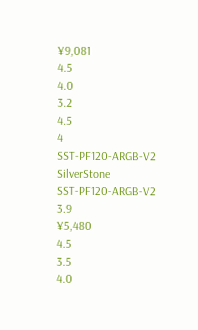¥9,081
4.5
4.0
3.2
4.5
4
SST-PF120-ARGB-V2
SilverStone
SST-PF120-ARGB-V2
3.9
¥5,480
4.5
3.5
4.0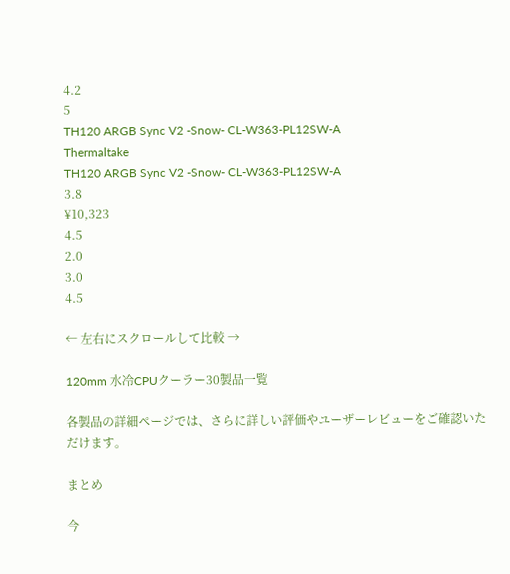4.2
5
TH120 ARGB Sync V2 -Snow- CL-W363-PL12SW-A
Thermaltake
TH120 ARGB Sync V2 -Snow- CL-W363-PL12SW-A
3.8
¥10,323
4.5
2.0
3.0
4.5

← 左右にスクロールして比較 →

120mm 水冷CPUクーラー30製品一覧

各製品の詳細ページでは、さらに詳しい評価やユーザーレビューをご確認いただけます。

まとめ

今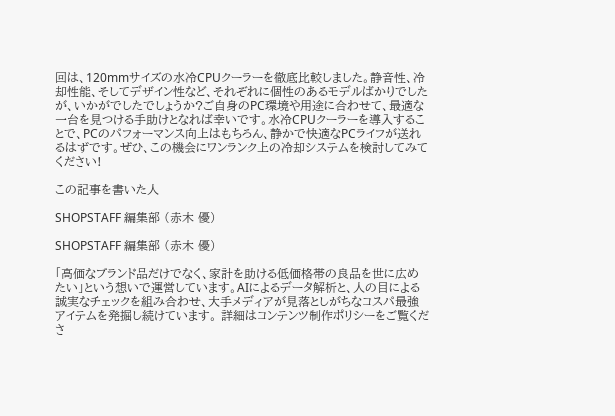回は、120mmサイズの水冷CPUクーラーを徹底比較しました。静音性、冷却性能、そしてデザイン性など、それぞれに個性のあるモデルばかりでしたが、いかがでしたでしょうか?ご自身のPC環境や用途に合わせて、最適な一台を見つける手助けとなれば幸いです。水冷CPUクーラーを導入することで、PCのパフォーマンス向上はもちろん、静かで快適なPCライフが送れるはずです。ぜひ、この機会にワンランク上の冷却システムを検討してみてください!

この記事を書いた人

SHOPSTAFF 編集部 (赤木 優)

SHOPSTAFF 編集部 (赤木 優)

「高価なブランド品だけでなく、家計を助ける低価格帯の良品を世に広めたい」という想いで運営しています。AIによるデータ解析と、人の目による誠実なチェックを組み合わせ、大手メディアが見落としがちなコスパ最強アイテムを発掘し続けています。 詳細はコンテンツ制作ポリシーをご覧くださ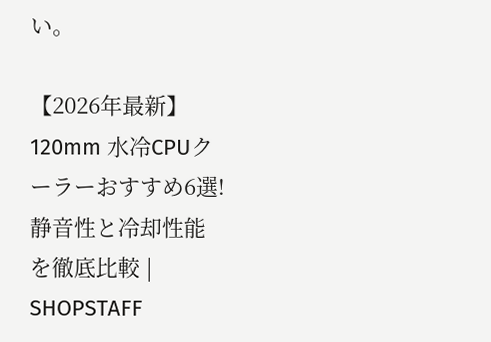い。

【2026年最新】120mm 水冷CPUクーラーおすすめ6選!静音性と冷却性能を徹底比較 | SHOPSTAFF